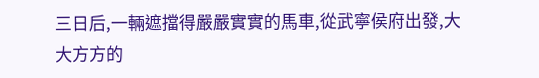三日后,一輛遮擋得嚴嚴實實的馬車,從武寧侯府出發,大大方方的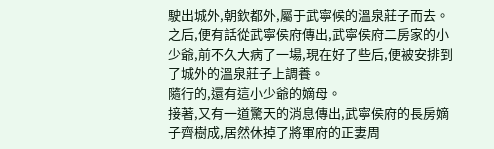駛出城外,朝欽都外,屬于武寧候的溫泉莊子而去。
之后,便有話從武寧侯府傳出,武寧侯府二房家的小少爺,前不久大病了一場,現在好了些后,便被安排到了城外的溫泉莊子上調養。
隨行的,還有這小少爺的嫡母。
接著,又有一道驚天的消息傳出,武寧侯府的長房嫡子齊樹成,居然休掉了將軍府的正妻周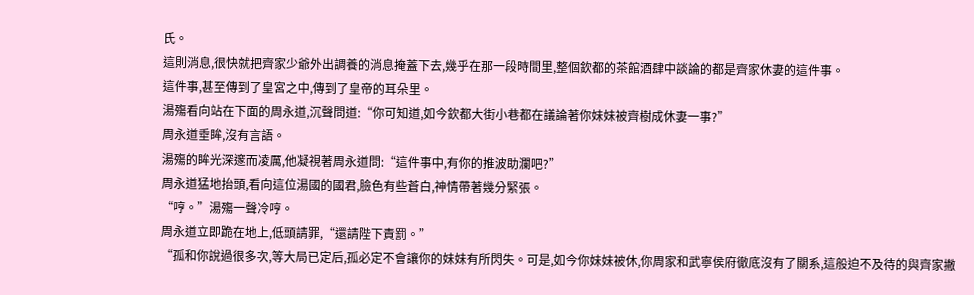氏。
這則消息,很快就把齊家少爺外出調養的消息掩蓋下去,幾乎在那一段時間里,整個欽都的茶館酒肆中談論的都是齊家休妻的這件事。
這件事,甚至傳到了皇宮之中,傳到了皇帝的耳朵里。
湯殤看向站在下面的周永道,沉聲問道:“你可知道,如今欽都大街小巷都在議論著你妹妹被齊樹成休妻一事?”
周永道垂眸,沒有言語。
湯殤的眸光深邃而凌厲,他凝視著周永道問:“這件事中,有你的推波助瀾吧?”
周永道猛地抬頭,看向這位湯國的國君,臉色有些蒼白,神情帶著幾分緊張。
“哼。”湯殤一聲冷哼。
周永道立即跪在地上,低頭請罪,“還請陛下責罰。”
“孤和你說過很多次,等大局已定后,孤必定不會讓你的妹妹有所閃失。可是,如今你妹妹被休,你周家和武寧侯府徹底沒有了關系,這般迫不及待的與齊家撇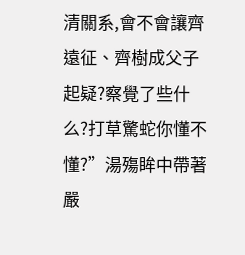清關系,會不會讓齊遠征、齊樹成父子起疑?察覺了些什么?打草驚蛇你懂不懂?”湯殤眸中帶著嚴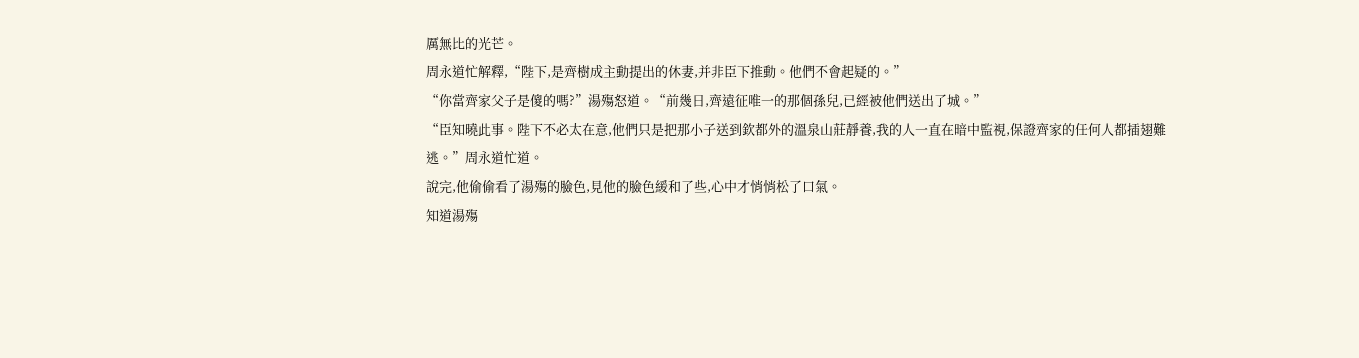厲無比的光芒。
周永道忙解釋,“陛下,是齊樹成主動提出的休妻,并非臣下推動。他們不會起疑的。”
“你當齊家父子是傻的嗎?”湯殤怒道。“前幾日,齊遠征唯一的那個孫兒,已經被他們送出了城。”
“臣知曉此事。陛下不必太在意,他們只是把那小子送到欽都外的溫泉山莊靜養,我的人一直在暗中監視,保證齊家的任何人都插翅難逃。”周永道忙道。
說完,他偷偷看了湯殤的臉色,見他的臉色緩和了些,心中才悄悄松了口氣。
知道湯殤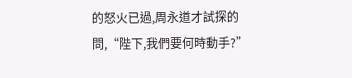的怒火已過,周永道才試探的問,“陛下,我們要何時動手?”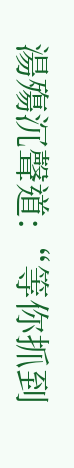湯殤沉聲道:“等你抓到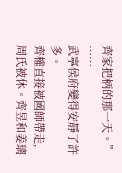齊家把柄的那一天。”
……
武寧侯府變得安靜了許多。
齊權直接被國師帶走,周氏被休。齊昱和姜璃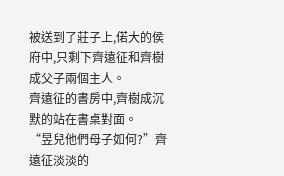被送到了莊子上,偌大的侯府中,只剩下齊遠征和齊樹成父子兩個主人。
齊遠征的書房中,齊樹成沉默的站在書桌對面。
“昱兒他們母子如何?”齊遠征淡淡的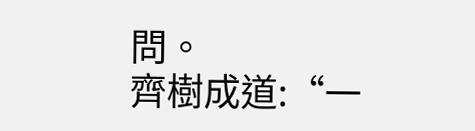問。
齊樹成道:“一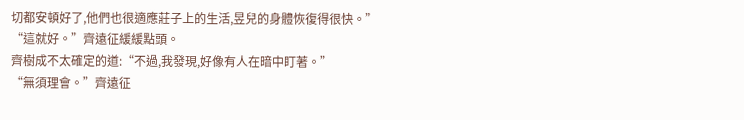切都安頓好了,他們也很適應莊子上的生活,昱兒的身體恢復得很快。”
“這就好。”齊遠征緩緩點頭。
齊樹成不太確定的道:“不過,我發現,好像有人在暗中盯著。”
“無須理會。”齊遠征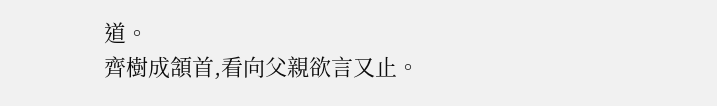道。
齊樹成頷首,看向父親欲言又止。